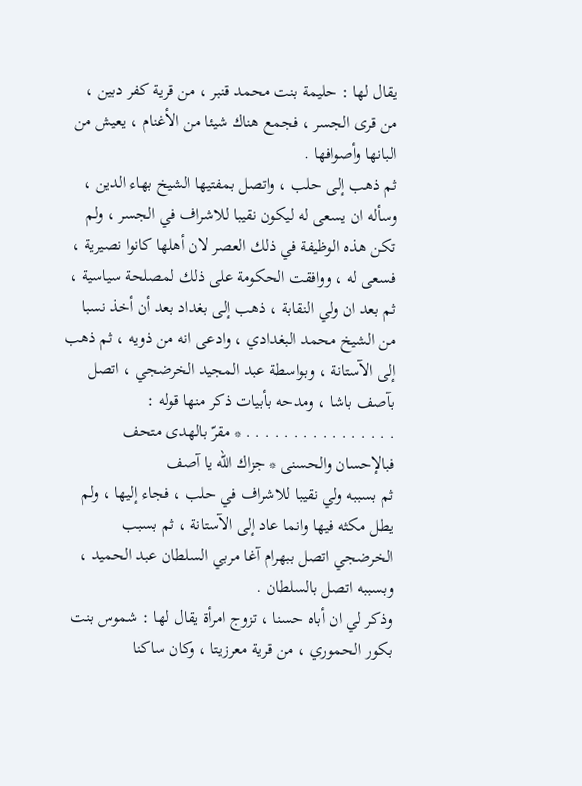يقال لها : حليمة بنت محمد قنبر ، من قرية كفر دبين ، من قرى الجسر ، فجمع هناك شيئا من الأغنام ، يعيش من البانها وأصوافها .
ثم ذهب إلى حلب ، واتصل بمفتيها الشيخ بهاء الدين ، وسأله ان يسعى له ليكون نقيبا للاشراف في الجسر ، ولم تكن هذه الوظيفة في ذلك العصر لان أهلها كانوا نصيرية ، فسعى له ، ووافقت الحكومة على ذلك لمصلحة سياسية ، ثم بعد ان ولي النقابة ، ذهب إلى بغداد بعد أن أخذ نسبا من الشيخ محمد البغدادي ، وادعى انه من ذويه ، ثم ذهب إلى الآستانة ، وبواسطة عبد المجيد الخرضجي ، اتصل بآصف باشا ، ومدحه بأبيات ذكر منها قوله :
. . . . . . . . . . . . . . . . * مقرّ بالهدى متحف
فبالإحسان والحسنى * جزاك اللّه يا آصف
ثم بسببه ولي نقيبا للاشراف في حلب ، فجاء إليها ، ولم يطل مكثه فيها وانما عاد إلى الآستانة ، ثم بسبب الخرضجي اتصل ببهرام آغا مربي السلطان عبد الحميد ، وبسببه اتصل بالسلطان .
وذكر لي ان أباه حسنا ، تزوج امرأة يقال لها : شموس بنت بكور الحموري ، من قرية معرزيتا ، وكان ساكنا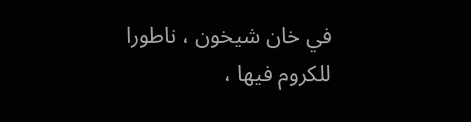في خان شيخون ، ناطورا للكروم فيها ،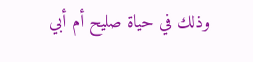وذلك في حياة صليح أم أبي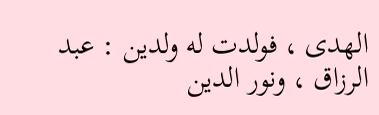الهدى ، فولدت له ولدين : عبد الرزاق ، ونور الدين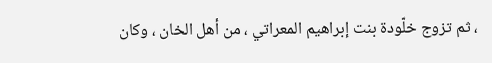، ثم تزوج خلّودة بنت إبراهيم المعراتي ، من أهل الخان ، وكان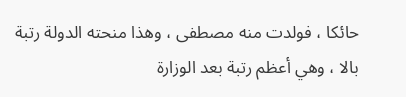حائكا ، فولدت منه مصطفى ، وهذا منحته الدولة رتبة بالا ، وهي أعظم رتبة بعد الوزارة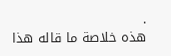.
هذه خلاصة ما قاله هذا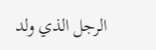الرجل الذي ولد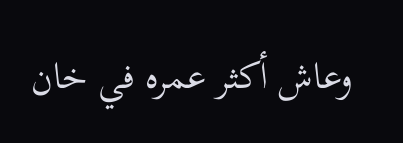وعاش أكثر عمره في خان